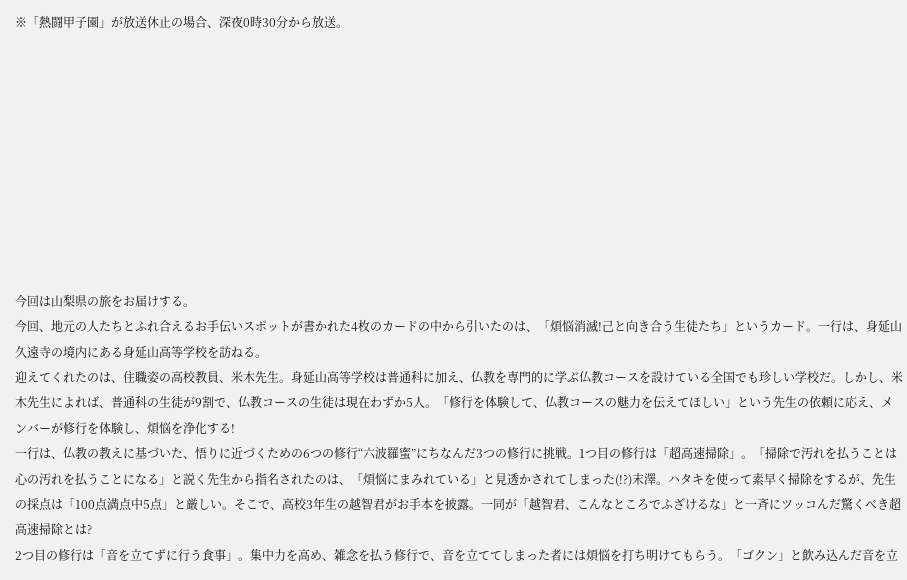※「熱闘甲子園」が放送休止の場合、深夜0時30分から放送。










今回は山梨県の旅をお届けする。
今回、地元の人たちとふれ合えるお手伝いスポットが書かれた4枚のカードの中から引いたのは、「煩悩消滅!己と向き合う生徒たち」というカード。一行は、身延山久遠寺の境内にある身延山高等学校を訪ねる。
迎えてくれたのは、住職姿の高校教員、米木先生。身延山高等学校は普通科に加え、仏教を専門的に学ぶ仏教コースを設けている全国でも珍しい学校だ。しかし、米木先生によれば、普通科の生徒が9割で、仏教コースの生徒は現在わずか5人。「修行を体験して、仏教コースの魅力を伝えてほしい」という先生の依頼に応え、メンバーが修行を体験し、煩悩を浄化する!
一行は、仏教の教えに基づいた、悟りに近づくための6つの修行“六波羅蜜”にちなんだ3つの修行に挑戦。1つ目の修行は「超高速掃除」。「掃除で汚れを払うことは心の汚れを払うことになる」と説く先生から指名されたのは、「煩悩にまみれている」と見透かされてしまった(!?)末澤。ハタキを使って素早く掃除をするが、先生の採点は「100点満点中5点」と厳しい。そこで、高校3年生の越智君がお手本を披露。一同が「越智君、こんなところでふざけるな」と一斉にツッコんだ驚くべき超高速掃除とは?
2つ目の修行は「音を立てずに行う食事」。集中力を高め、雑念を払う修行で、音を立ててしまった者には煩悩を打ち明けてもらう。「ゴクン」と飲み込んだ音を立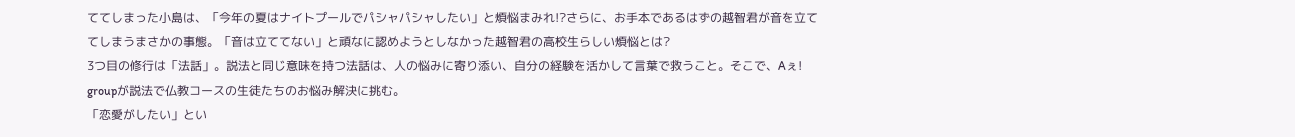ててしまった小島は、「今年の夏はナイトプールでパシャパシャしたい」と煩悩まみれ!?さらに、お手本であるはずの越智君が音を立ててしまうまさかの事態。「音は立ててない」と頑なに認めようとしなかった越智君の高校生らしい煩悩とは?
3つ目の修行は「法話」。説法と同じ意味を持つ法話は、人の悩みに寄り添い、自分の経験を活かして言葉で救うこと。そこで、Aぇ! groupが説法で仏教コースの生徒たちのお悩み解決に挑む。
「恋愛がしたい」とい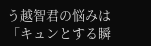う越智君の悩みは「キュンとする瞬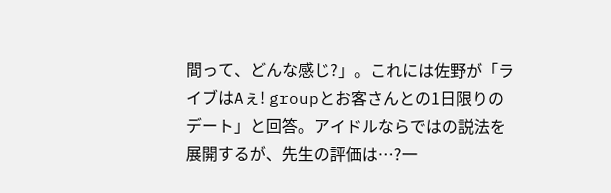間って、どんな感じ?」。これには佐野が「ライブはAぇ! groupとお客さんとの1日限りのデート」と回答。アイドルならではの説法を展開するが、先生の評価は…?一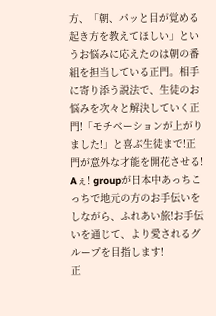方、「朝、パッと目が覚める起き方を教えてほしい」というお悩みに応えたのは朝の番組を担当している正門。相手に寄り添う説法で、生徒のお悩みを次々と解決していく正門!「モチベーションが上がりました!」と喜ぶ生徒まで!正門が意外な才能を開花させる!
Aぇ! groupが日本中あっちこっちで地元の方のお手伝いをしながら、ふれあい旅!お手伝いを通じて、より愛されるグループを目指します!
正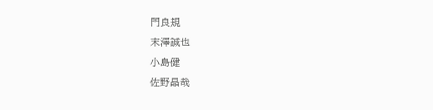門良規
末澤誠也
小島健
佐野晶哉